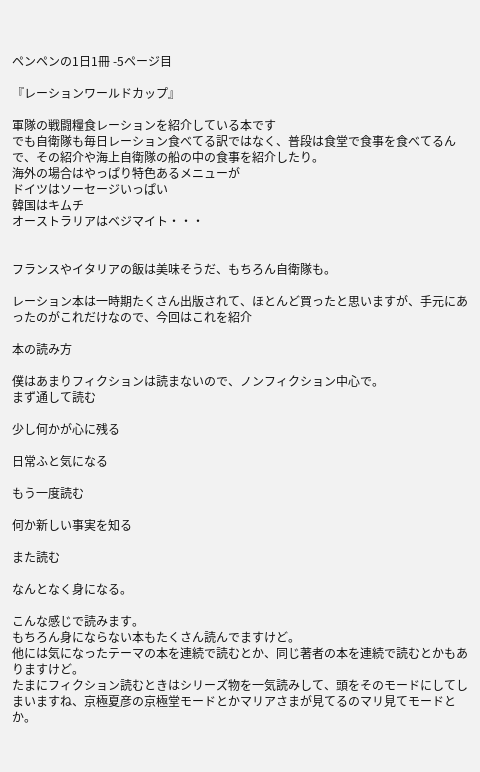ペンペンの1日1冊 -5ページ目

『レーションワールドカップ』

軍隊の戦闘糧食レーションを紹介している本です
でも自衛隊も毎日レーション食べてる訳ではなく、普段は食堂で食事を食べてるんで、その紹介や海上自衛隊の船の中の食事を紹介したり。
海外の場合はやっぱり特色あるメニューが
ドイツはソーセージいっぱい
韓国はキムチ
オーストラリアはベジマイト・・・


フランスやイタリアの飯は美味そうだ、もちろん自衛隊も。

レーション本は一時期たくさん出版されて、ほとんど買ったと思いますが、手元にあったのがこれだけなので、今回はこれを紹介

本の読み方

僕はあまりフィクションは読まないので、ノンフィクション中心で。
まず通して読む

少し何かが心に残る

日常ふと気になる

もう一度読む

何か新しい事実を知る

また読む

なんとなく身になる。

こんな感じで読みます。
もちろん身にならない本もたくさん読んでますけど。
他には気になったテーマの本を連続で読むとか、同じ著者の本を連続で読むとかもありますけど。
たまにフィクション読むときはシリーズ物を一気読みして、頭をそのモードにしてしまいますね、京極夏彦の京極堂モードとかマリアさまが見てるのマリ見てモードとか。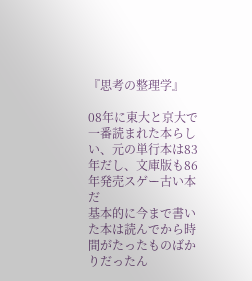『思考の整理学』

08年に東大と京大で一番読まれた本らしい、元の単行本は83年だし、文庫版も86年発売スゲー古い本だ
基本的に今まで書いた本は読んでから時間がたったものばかりだったん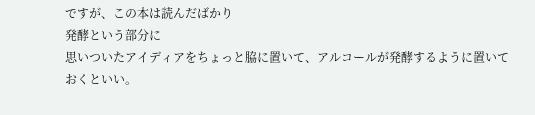ですが、この本は読んだばかり
発酵という部分に
思いついたアイディアをちょっと脇に置いて、アルコールが発酵するように置いておくといい。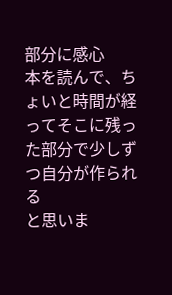部分に感心
本を読んで、ちょいと時間が経ってそこに残った部分で少しずつ自分が作られる
と思いま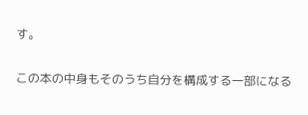す。

この本の中身もそのうち自分を構成する一部になる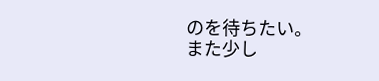のを待ちたい。
また少し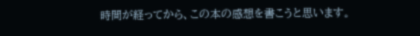時間が経ってから、この本の感想を書こうと思います。